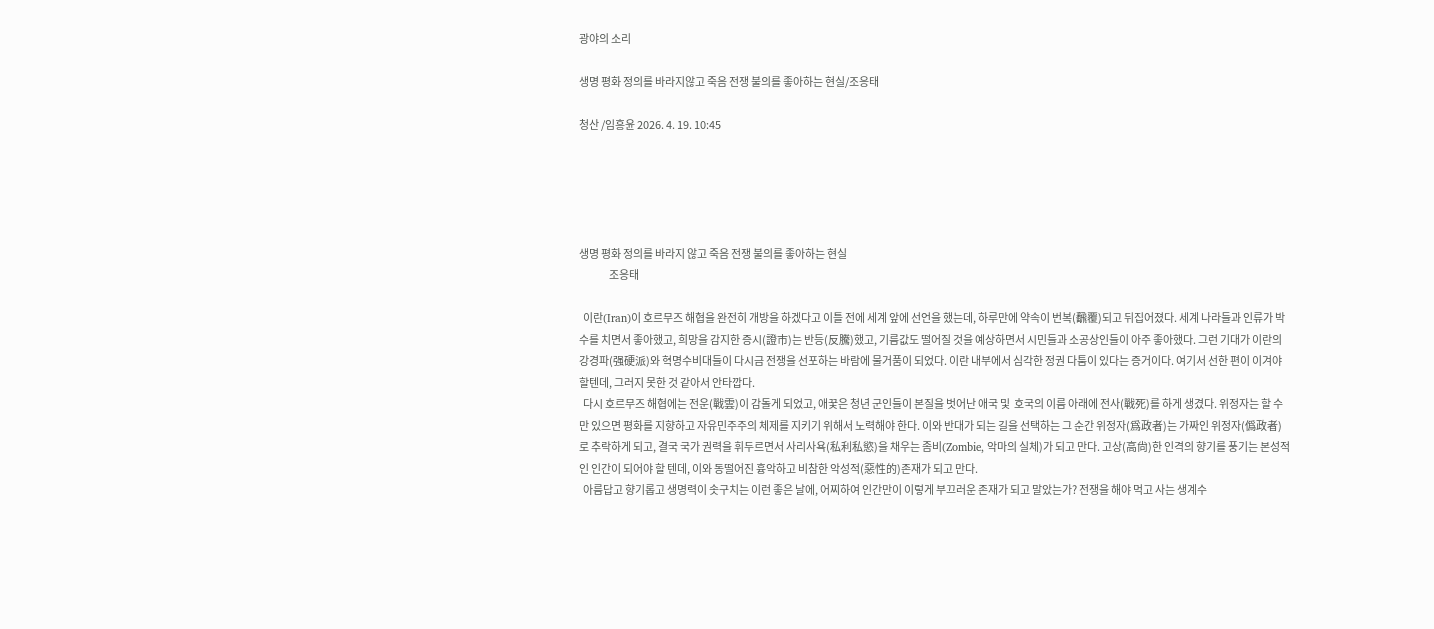광야의 소리

생명 평화 정의를 바라지않고 죽음 전쟁 불의를 좋아하는 현실/조응태

청산 /임흥윤 2026. 4. 19. 10:45





생명 평화 정의를 바라지 않고 죽음 전쟁 불의를 좋아하는 현실
               조응태

  이란(Iran)이 호르무즈 해협을 완전히 개방을 하겠다고 이틀 전에 세계 앞에 선언을 했는데, 하루만에 약속이 번복(飜覆)되고 뒤집어졌다. 세계 나라들과 인류가 박수를 치면서 좋아했고, 희망을 감지한 증시(證市)는 반등(反騰)했고, 기름값도 떨어질 것을 예상하면서 시민들과 소공상인들이 아주 좋아했다. 그런 기대가 이란의 강경파(强硬派)와 혁명수비대들이 다시금 전쟁을 선포하는 바람에 물거품이 되었다. 이란 내부에서 심각한 정권 다툼이 있다는 증거이다. 여기서 선한 편이 이겨야 할텐데, 그러지 못한 것 같아서 안타깝다.
  다시 호르무즈 해협에는 전운(戰雲)이 감돌게 되었고, 애꿎은 청년 군인들이 본질을 벗어난 애국 및  호국의 이름 아래에 전사(戰死)를 하게 생겼다. 위정자는 할 수만 있으면 평화를 지향하고 자유민주주의 체제를 지키기 위해서 노력해야 한다. 이와 반대가 되는 길을 선택하는 그 순간 위정자(爲政者)는 가짜인 위정자(僞政者)로 추락하게 되고, 결국 국가 권력을 휘두르면서 사리사욕(私利私慾)을 채우는 좀비(Zombie, 악마의 실체)가 되고 만다. 고상(高尙)한 인격의 향기를 풍기는 본성적인 인간이 되어야 할 텐데, 이와 동떨어진 흉악하고 비참한 악성적(惡性的)존재가 되고 만다.
  아름답고 향기롭고 생명력이 솟구치는 이런 좋은 날에, 어찌하여 인간만이 이렇게 부끄러운 존재가 되고 말았는가? 전쟁을 해야 먹고 사는 생계수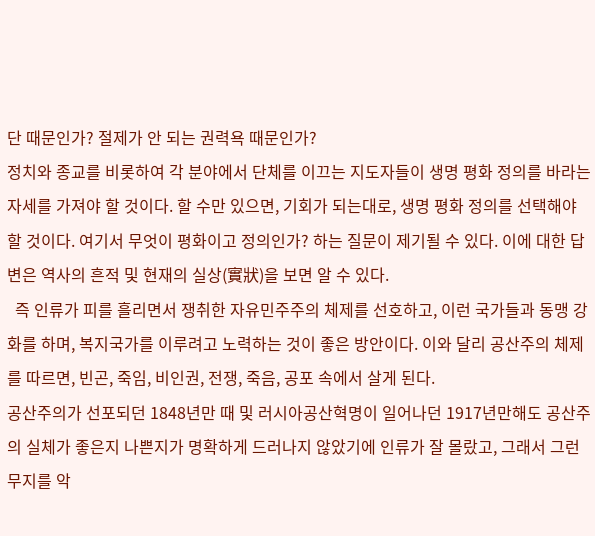단 때문인가? 절제가 안 되는 권력욕 때문인가?
정치와 종교를 비롯하여 각 분야에서 단체를 이끄는 지도자들이 생명 평화 정의를 바라는 자세를 가져야 할 것이다. 할 수만 있으면, 기회가 되는대로, 생명 평화 정의를 선택해야 할 것이다. 여기서 무엇이 평화이고 정의인가? 하는 질문이 제기될 수 있다. 이에 대한 답변은 역사의 흔적 및 현재의 실상(實狀)을 보면 알 수 있다.
  즉 인류가 피를 흘리면서 쟁취한 자유민주주의 체제를 선호하고, 이런 국가들과 동맹 강화를 하며, 복지국가를 이루려고 노력하는 것이 좋은 방안이다. 이와 달리 공산주의 체제를 따르면, 빈곤, 죽임, 비인권, 전쟁, 죽음, 공포 속에서 살게 된다.
공산주의가 선포되던 1848년만 때 및 러시아공산혁명이 일어나던 1917년만해도 공산주의 실체가 좋은지 나쁜지가 명확하게 드러나지 않았기에 인류가 잘 몰랐고, 그래서 그런 무지를 악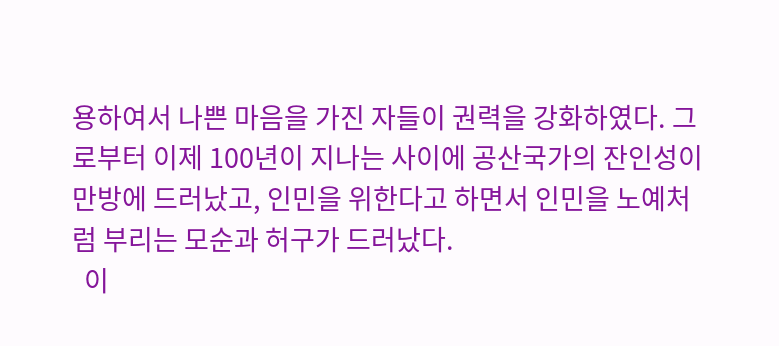용하여서 나쁜 마음을 가진 자들이 권력을 강화하였다. 그로부터 이제 100년이 지나는 사이에 공산국가의 잔인성이 만방에 드러났고, 인민을 위한다고 하면서 인민을 노예처럼 부리는 모순과 허구가 드러났다.
  이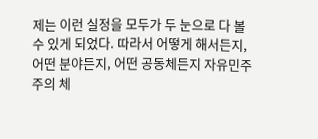제는 이런 실정을 모두가 두 눈으로 다 볼 수 있게 되었다. 따라서 어떻게 해서든지, 어떤 분야든지, 어떤 공동체든지 자유민주주의 체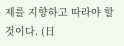제를 지향하고 따라야 할 것이다. (日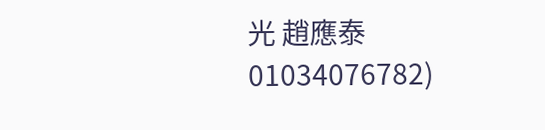光 趙應泰 01034076782)